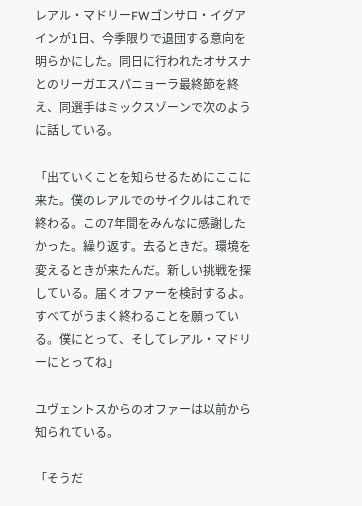レアル・マドリーFWゴンサロ・イグアインが1日、今季限りで退団する意向を明らかにした。同日に行われたオサスナとのリーガエスパニョーラ最終節を終え、同選手はミックスゾーンで次のように話している。

「出ていくことを知らせるためにここに来た。僕のレアルでのサイクルはこれで終わる。この7年間をみんなに感謝したかった。繰り返す。去るときだ。環境を変えるときが来たんだ。新しい挑戦を探している。届くオファーを検討するよ。すべてがうまく終わることを願っている。僕にとって、そしてレアル・マドリーにとってね」

ユヴェントスからのオファーは以前から知られている。

「そうだ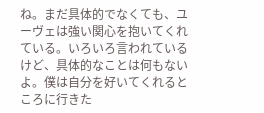ね。まだ具体的でなくても、ユーヴェは強い関心を抱いてくれている。いろいろ言われているけど、具体的なことは何もないよ。僕は自分を好いてくれるところに行きた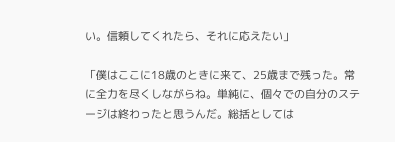い。信頼してくれたら、それに応えたい」

「僕はここに18歳のときに来て、25歳まで残った。常に全力を尽くしながらね。単純に、個々での自分のステージは終わったと思うんだ。総括としては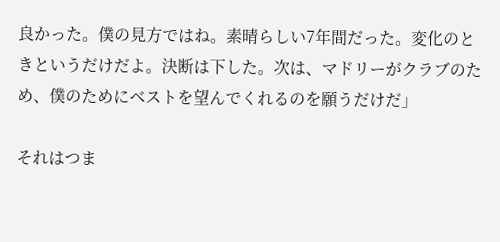良かった。僕の見方ではね。素晴らしい7年間だった。変化のときというだけだよ。決断は下した。次は、マドリーがクラブのため、僕のためにベストを望んでくれるのを願うだけだ」

それはつま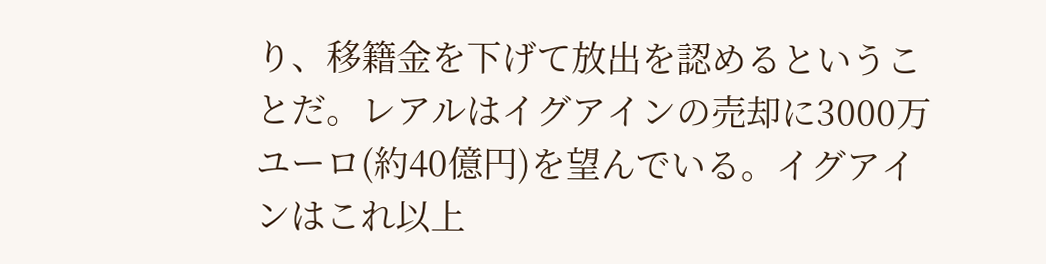り、移籍金を下げて放出を認めるということだ。レアルはイグアインの売却に3000万ユーロ(約40億円)を望んでいる。イグアインはこれ以上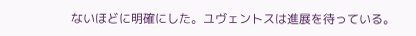ないほどに明確にした。ユヴェントスは進展を待っている。